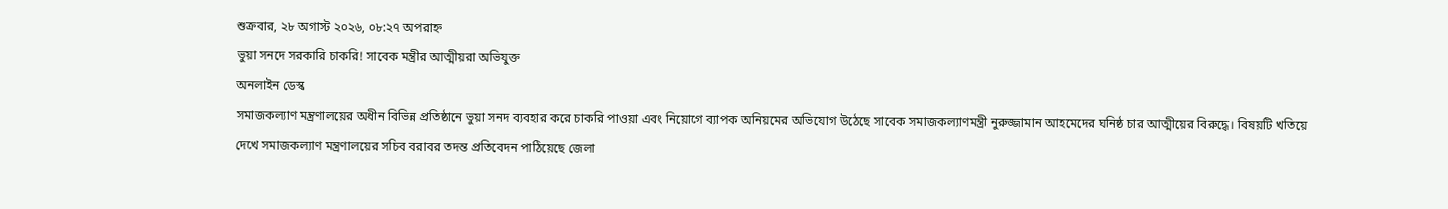শুক্রবার, ২৮ অগাস্ট ২০২৬, ০৮:২৭ অপরাহ্ন
ভুয়া সনদে সরকারি চাকরি! সাবেক মন্ত্রীর আত্মীয়রা অভিযুক্ত
অনলাইন ডেস্ক
সমাজকল্যাণ মন্ত্রণালয়ের অধীন বিভিন্ন প্রতিষ্ঠানে ভুয়া সনদ ব্যবহার করে চাকরি পাওয়া এবং নিয়োগে ব্যাপক অনিয়মের অভিযোগ উঠেছে সাবেক সমাজকল্যাণমন্ত্রী নুরুজ্জামান আহমেদের ঘনিষ্ঠ চার আত্মীয়ের বিরুদ্ধে। বিষয়টি খতিয়ে দেখে সমাজকল্যাণ মন্ত্রণালয়ের সচিব বরাবর তদন্ত প্রতিবেদন পাঠিয়েছে জেলা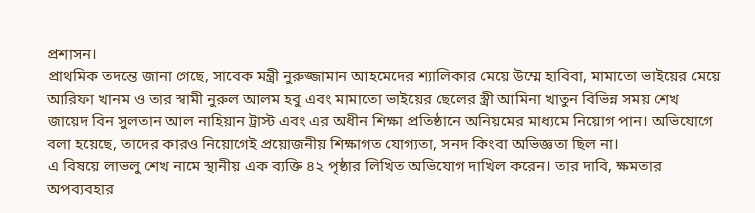প্রশাসন।
প্রাথমিক তদন্তে জানা গেছে, সাবেক মন্ত্রী নুরুজ্জামান আহমেদের শ্যালিকার মেয়ে উম্মে হাবিবা, মামাতো ভাইয়ের মেয়ে আরিফা খানম ও তার স্বামী নুরুল আলম হবু এবং মামাতো ভাইয়ের ছেলের স্ত্রী আমিনা খাতুন বিভিন্ন সময় শেখ জায়েদ বিন সুলতান আল নাহিয়ান ট্রাস্ট এবং এর অধীন শিক্ষা প্রতিষ্ঠানে অনিয়মের মাধ্যমে নিয়োগ পান। অভিযোগে বলা হয়েছে, তাদের কারও নিয়োগেই প্রয়োজনীয় শিক্ষাগত যোগ্যতা, সনদ কিংবা অভিজ্ঞতা ছিল না।
এ বিষয়ে লাভলু শেখ নামে স্থানীয় এক ব্যক্তি ৪২ পৃষ্ঠার লিখিত অভিযোগ দাখিল করেন। তার দাবি, ক্ষমতার অপব্যবহার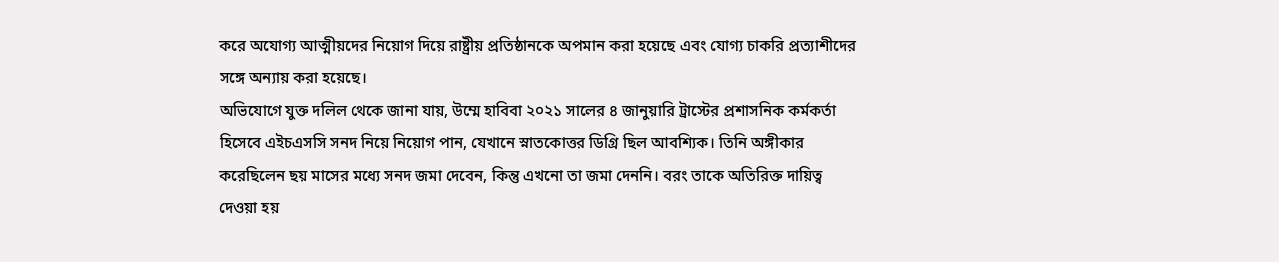করে অযোগ্য আত্মীয়দের নিয়োগ দিয়ে রাষ্ট্রীয় প্রতিষ্ঠানকে অপমান করা হয়েছে এবং যোগ্য চাকরি প্রত্যাশীদের সঙ্গে অন্যায় করা হয়েছে।
অভিযোগে যুক্ত দলিল থেকে জানা যায়, উম্মে হাবিবা ২০২১ সালের ৪ জানুয়ারি ট্রাস্টের প্রশাসনিক কর্মকর্তা হিসেবে এইচএসসি সনদ নিয়ে নিয়োগ পান, যেখানে স্নাতকোত্তর ডিগ্রি ছিল আবশ্যিক। তিনি অঙ্গীকার করেছিলেন ছয় মাসের মধ্যে সনদ জমা দেবেন, কিন্তু এখনো তা জমা দেননি। বরং তাকে অতিরিক্ত দায়িত্ব দেওয়া হয়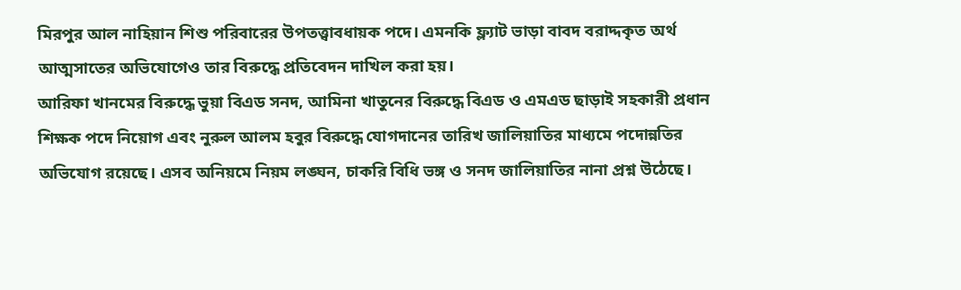মিরপুর আল নাহিয়ান শিশু পরিবারের উপতত্ত্বাবধায়ক পদে। এমনকি ফ্ল্যাট ভাড়া বাবদ বরাদ্দকৃত অর্থ আত্মসাতের অভিযোগেও তার বিরুদ্ধে প্রতিবেদন দাখিল করা হয়।
আরিফা খানমের বিরুদ্ধে ভুয়া বিএড সনদ, আমিনা খাতুনের বিরুদ্ধে বিএড ও এমএড ছাড়াই সহকারী প্রধান শিক্ষক পদে নিয়োগ এবং নুরুল আলম হবুর বিরুদ্ধে যোগদানের তারিখ জালিয়াতির মাধ্যমে পদোন্নতির অভিযোগ রয়েছে। এসব অনিয়মে নিয়ম লঙ্ঘন, চাকরি বিধি ভঙ্গ ও সনদ জালিয়াতির নানা প্রশ্ন উঠেছে।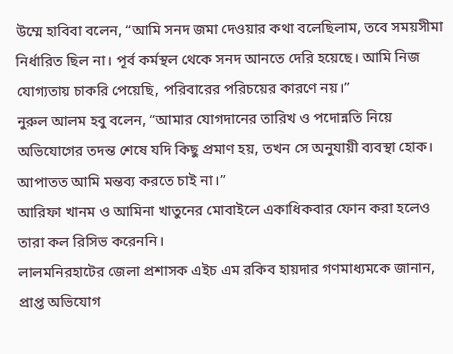উম্মে হাবিবা বলেন, “আমি সনদ জমা দেওয়ার কথা বলেছিলাম, তবে সময়সীমা নির্ধারিত ছিল না। পূর্ব কর্মস্থল থেকে সনদ আনতে দেরি হয়েছে। আমি নিজ যোগ্যতায় চাকরি পেয়েছি, পরিবারের পরিচয়ের কারণে নয়।”
নুরুল আলম হবু বলেন, “আমার যোগদানের তারিখ ও পদোন্নতি নিয়ে অভিযোগের তদন্ত শেষে যদি কিছু প্রমাণ হয়, তখন সে অনুযায়ী ব্যবস্থা হোক। আপাতত আমি মন্তব্য করতে চাই না।”
আরিফা খানম ও আমিনা খাতুনের মোবাইলে একাধিকবার ফোন করা হলেও তারা কল রিসিভ করেননি।
লালমনিরহাটের জেলা প্রশাসক এইচ এম রকিব হায়দার গণমাধ্যমকে জানান, প্রাপ্ত অভিযোগ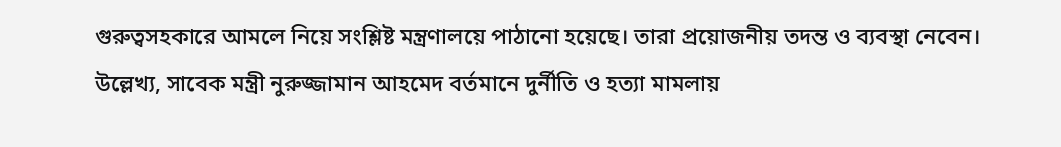গুরুত্বসহকারে আমলে নিয়ে সংশ্লিষ্ট মন্ত্রণালয়ে পাঠানো হয়েছে। তারা প্রয়োজনীয় তদন্ত ও ব্যবস্থা নেবেন।
উল্লেখ্য, সাবেক মন্ত্রী নুরুজ্জামান আহমেদ বর্তমানে দুর্নীতি ও হত্যা মামলায়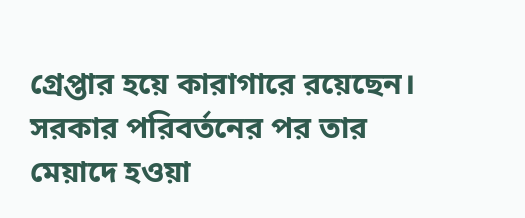গ্রেপ্তার হয়ে কারাগারে রয়েছেন। সরকার পরিবর্তনের পর তার মেয়াদে হওয়া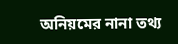অনিয়মের নানা তথ্য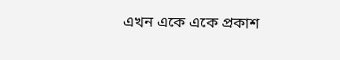এখন একে একে প্রকাশ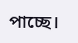পাচ্ছে।